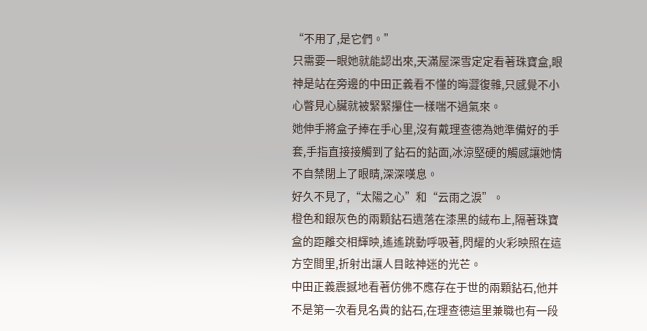“不用了,是它們。”
只需要一眼她就能認出來,天滿屋深雪定定看著珠寶盒,眼神是站在旁邊的中田正義看不懂的晦澀復雜,只感覺不小心瞥見心臟就被緊緊攥住一樣喘不過氣來。
她伸手將盒子捧在手心里,沒有戴理查德為她準備好的手套,手指直接接觸到了鉆石的鉆面,冰涼堅硬的觸感讓她情不自禁閉上了眼睛,深深嘆息。
好久不見了,“太陽之心”和“云雨之淚”。
橙色和銀灰色的兩顆鉆石遺落在漆黑的絨布上,隔著珠寶盒的距離交相輝映,遙遙跳動呼吸著,閃耀的火彩映照在這方空間里,折射出讓人目眩神迷的光芒。
中田正義震撼地看著仿佛不應存在于世的兩顆鉆石,他并不是第一次看見名貴的鉆石,在理查德這里兼職也有一段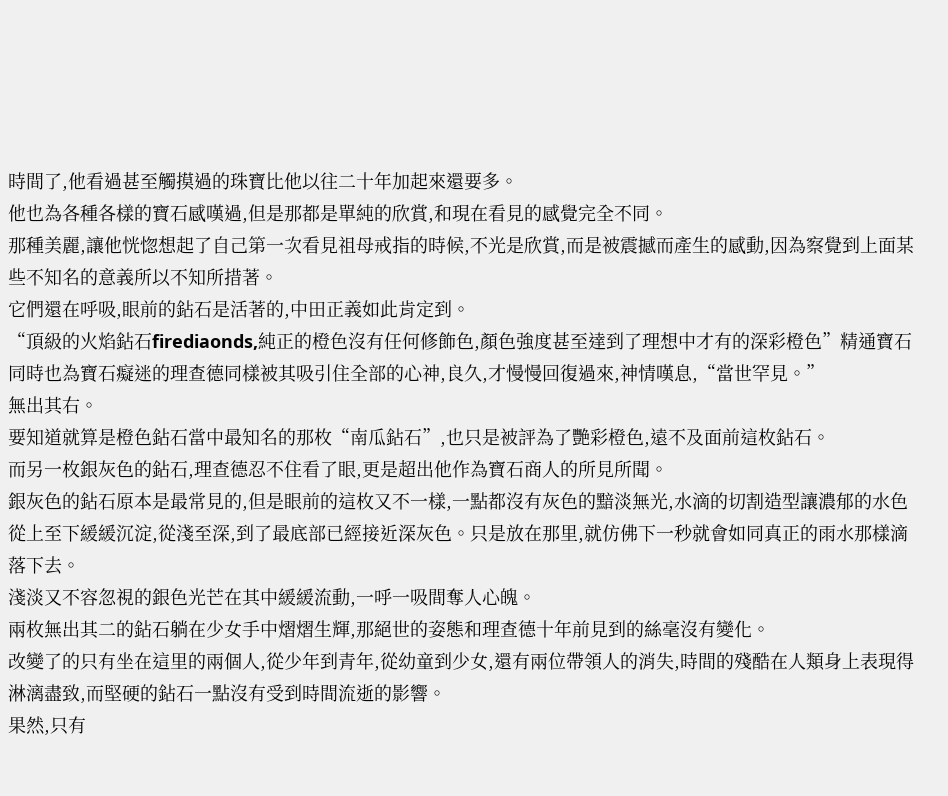時間了,他看過甚至觸摸過的珠寶比他以往二十年加起來還要多。
他也為各種各樣的寶石感嘆過,但是那都是單純的欣賞,和現在看見的感覺完全不同。
那種美麗,讓他恍惚想起了自己第一次看見祖母戒指的時候,不光是欣賞,而是被震撼而產生的感動,因為察覺到上面某些不知名的意義所以不知所措著。
它們還在呼吸,眼前的鉆石是活著的,中田正義如此肯定到。
“頂級的火焰鉆石firediaonds,純正的橙色沒有任何修飾色,顏色強度甚至達到了理想中才有的深彩橙色”精通寶石同時也為寶石癡迷的理查德同樣被其吸引住全部的心神,良久,才慢慢回復過來,神情嘆息,“當世罕見。”
無出其右。
要知道就算是橙色鉆石當中最知名的那枚“南瓜鉆石”,也只是被評為了艷彩橙色,遠不及面前這枚鉆石。
而另一枚銀灰色的鉆石,理查德忍不住看了眼,更是超出他作為寶石商人的所見所聞。
銀灰色的鉆石原本是最常見的,但是眼前的這枚又不一樣,一點都沒有灰色的黯淡無光,水滴的切割造型讓濃郁的水色從上至下緩緩沉淀,從淺至深,到了最底部已經接近深灰色。只是放在那里,就仿佛下一秒就會如同真正的雨水那樣滴落下去。
淺淡又不容忽視的銀色光芒在其中緩緩流動,一呼一吸間奪人心魄。
兩枚無出其二的鉆石躺在少女手中熠熠生輝,那絕世的姿態和理查德十年前見到的絲毫沒有變化。
改變了的只有坐在這里的兩個人,從少年到青年,從幼童到少女,還有兩位帶領人的消失,時間的殘酷在人類身上表現得淋漓盡致,而堅硬的鉆石一點沒有受到時間流逝的影響。
果然,只有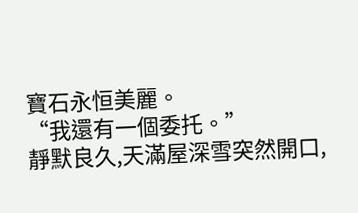寶石永恒美麗。
“我還有一個委托。”
靜默良久,天滿屋深雪突然開口,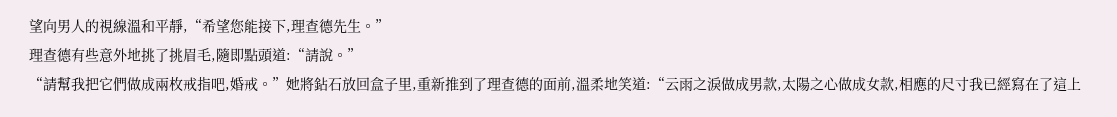望向男人的視線溫和平靜,“希望您能接下,理查德先生。”
理查德有些意外地挑了挑眉毛,隨即點頭道:“請說。”
“請幫我把它們做成兩枚戒指吧,婚戒。”她將鉆石放回盒子里,重新推到了理查德的面前,溫柔地笑道:“云雨之淚做成男款,太陽之心做成女款,相應的尺寸我已經寫在了這上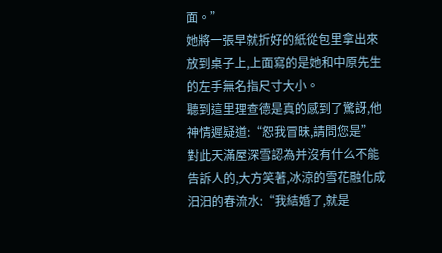面。”
她將一張早就折好的紙從包里拿出來放到桌子上,上面寫的是她和中原先生的左手無名指尺寸大小。
聽到這里理查德是真的感到了驚訝,他神情遲疑道:“恕我冒昧,請問您是”
對此天滿屋深雪認為并沒有什么不能告訴人的,大方笑著,冰涼的雪花融化成汩汩的春流水:“我結婚了,就是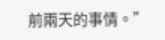前兩天的事情。”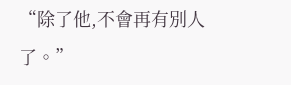“除了他,不會再有別人了。”